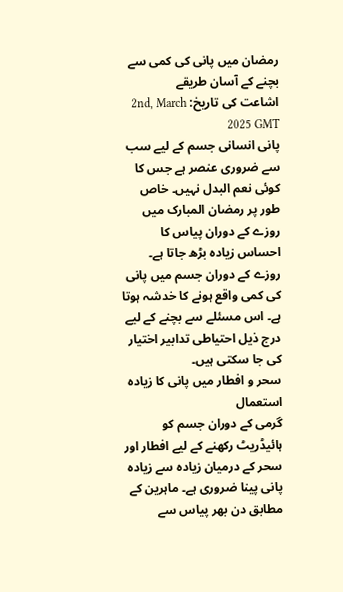رمضان میں پانی کی کمی سے بچنے کے آسان طریقے
اشاعت کی تاریخ: 2nd, March 2025 GMT
پانی انسانی جسم کے لیے سب سے ضروری عنصر ہے جس کا کوئی نعم البدل نہیں۔ خاص طور پر رمضان المبارک میں روزے کے دوران پیاس کا احساس زیادہ بڑھ جاتا ہے۔
روزے کے دوران جسم میں پانی کی کمی واقع ہونے کا خدشہ ہوتا ہے۔ اس مسئلے سے بچنے کے لیے درج ذیل احتیاطی تدابیر اختیار کی جا سکتی ہیں۔
سحر و افطار میں پانی کا زیادہ استعمال
گرمی کے دوران جسم کو ہائیڈریٹ رکھنے کے لیے افطار اور سحر کے درمیان زیادہ سے زیادہ پانی پینا ضروری ہے۔ ماہرین کے مطابق دن بھر پیاس سے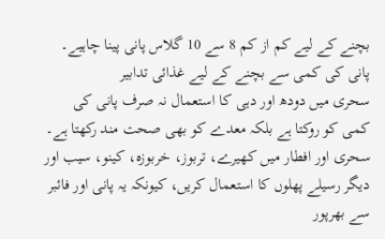بچنے کے لیے کم از کم 8 سے 10 گلاس پانی پینا چاہیے۔
پانی کی کمی سے بچنے کے لیے غذائی تدابیر
سحری میں دودھ اور دہی کا استعمال نہ صرف پانی کی کمی کو روکتا ہے بلکہ معدے کو بھی صحت مند رکھتا ہے۔
سحری اور افطار میں کھیرے، تربوز، خربوزہ، کینو، سیب اور دیگر رسیلے پھلوں کا استعمال کریں، کیونکہ یہ پانی اور فائبر سے بھرپور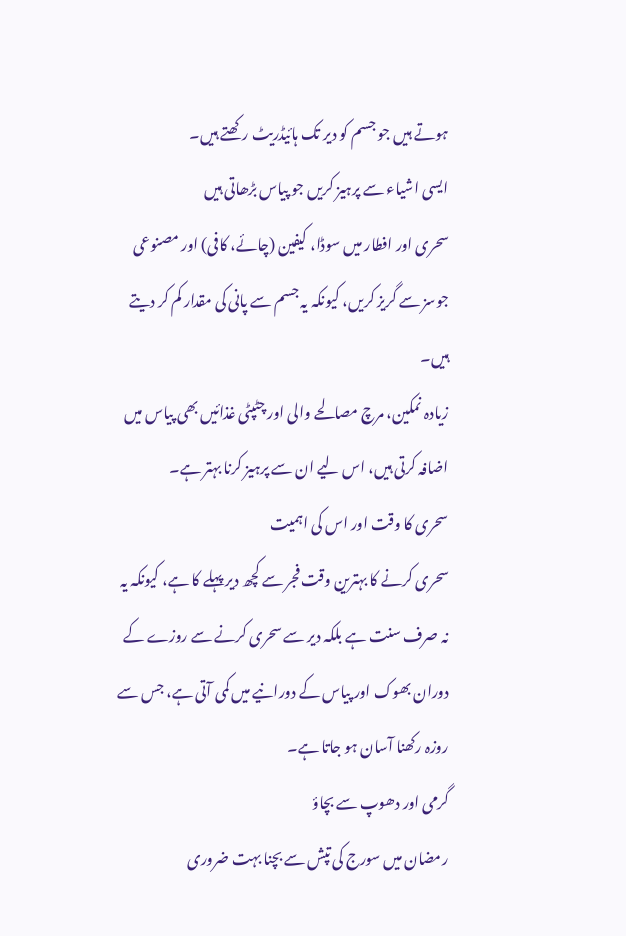ہوتے ہیں جو جسم کو دیر تک ہائیڈریٹ رکھتے ہیں۔
ایسی اشیاء سے پرہیز کریں جو پیاس بڑھاتی ہیں
سحری اور افطار میں سوڈا، کیفین (چائے، کافی) اور مصنوعی جوسز سے گریز کریں، کیونکہ یہ جسم سے پانی کی مقدار کم کر دیتے ہیں۔
زیادہ نمکین، مرچ مصالحے والی اور چٹپٹی غذائیں بھی پیاس میں اضافہ کرتی ہیں، اس لیے ان سے پرہیز کرنا بہتر ہے۔
سحری کا وقت اور اس کی اہمیت
سحری کرنے کا بہترین وقت فجر سے کچھ دیر پہلے کا ہے، کیونکہ یہ نہ صرف سنت ہے بلکہ دیر سے سحری کرنے سے روزے کے دوران بھوک اور پیاس کے دورانیے میں کمی آتی ہے، جس سے روزہ رکھنا آسان ہو جاتا ہے۔
گرمی اور دھوپ سے بچاؤ
رمضان میں سورج کی تپش سے بچنا بہت ضروری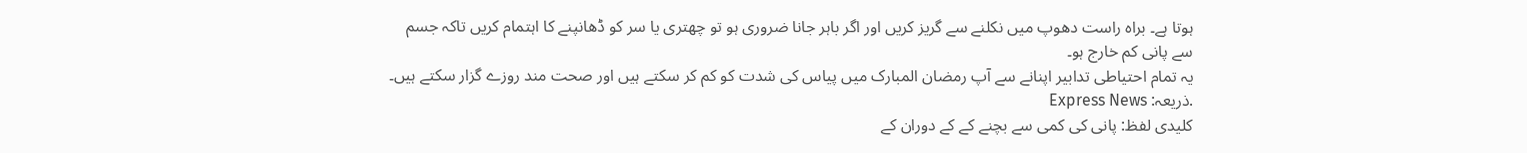ہوتا ہے۔ براہ راست دھوپ میں نکلنے سے گریز کریں اور اگر باہر جانا ضروری ہو تو چھتری یا سر کو ڈھانپنے کا اہتمام کریں تاکہ جسم سے پانی کم خارج ہو۔
یہ تمام احتیاطی تدابیر اپنانے سے آپ رمضان المبارک میں پیاس کی شدت کو کم کر سکتے ہیں اور صحت مند روزے گزار سکتے ہیں۔
.ذریعہ: Express News
کلیدی لفظ: پانی کی کمی سے بچنے کے کے دوران کے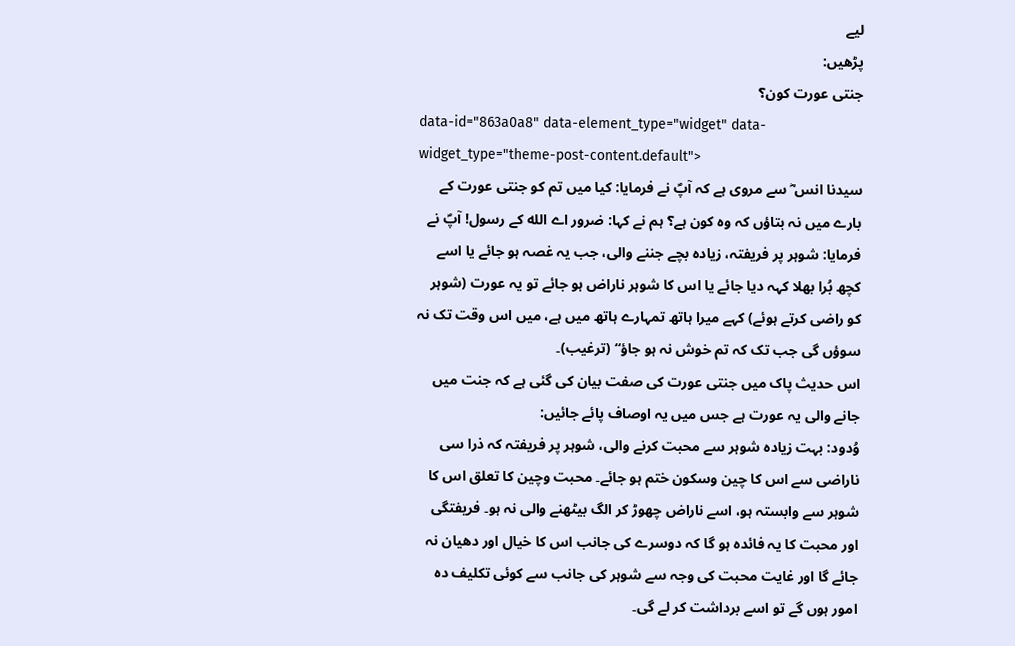لیے
پڑھیں:
جنتی عورت کون؟
data-id="863a0a8" data-element_type="widget" data-widget_type="theme-post-content.default">
سیدنا انس ؓ سے مروی ہے کہ آپؐ نے فرمایا: کیا میں تم کو جنتی عورت کے بارے میں نہ بتاؤں کہ وہ کون ہے؟ ہم نے کہا: ضرور اے الله کے رسول! آپؐ نے فرمایا: شوہر پر فریفتہ، زیادہ بچے جننے والی، جب یہ غصہ ہو جائے یا اسے کچھ بُرا بھلا کہہ دیا جائے یا اس کا شوہر ناراض ہو جائے تو یہ عورت (شوہر کو راضی کرتے ہوئے) کہے میرا ہاتھ تمہارے ہاتھ میں ہے، میں اس وقت تک نہ سوؤں گی جب تک کہ تم خوش نہ ہو جاؤ“ (ترغیب)۔
اس حدیث پاک میں جنتی عورت کی صفت بیان کی گئی ہے کہ جنت میں جانے والی یہ عورت ہے جس میں یہ اوصاف پائے جائیں:
وُدود: بہت زیادہ شوہر سے محبت کرنے والی، شوہر پر فریفتہ کہ ذرا سی ناراضی سے اس کا چین وسکون ختم ہو جائے۔ محبت وچین کا تعلق اس کا شوہر سے وابستہ ہو، اسے ناراض چھوڑ کر الگ بیٹھنے والی نہ ہو۔ فریفتگی اور محبت کا یہ فائدہ ہو گا کہ دوسرے کی جانب اس کا خیال اور دھیان نہ جائے گا اور غایت محبت کی وجہ سے شوہر کی جانب سے کوئی تکلیف دہ امور ہوں گے تو اسے برداشت کر لے گی۔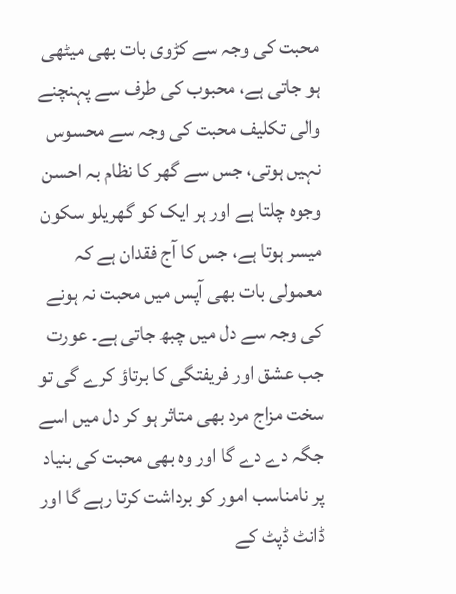محبت کی وجہ سے کڑوی بات بھی میٹھی ہو جاتی ہے، محبوب کی طرف سے پہنچنے والی تکلیف محبت کی وجہ سے محسوس نہیں ہوتی، جس سے گھر کا نظام بہ احسن وجوہ چلتا ہے اور ہر ایک کو گھریلو سکون میسر ہوتا ہے، جس کا آج فقدان ہے کہ معمولی بات بھی آپس میں محبت نہ ہونے کی وجہ سے دل میں چبھ جاتی ہے۔ عورت جب عشق اور فریفتگی کا برتاؤ کرے گی تو سخت مزاج مرد بھی متاثر ہو کر دل میں اسے جگہ دے دے گا اور وہ بھی محبت کی بنیاد پر نامناسب امور کو برداشت کرتا رہے گا اور ڈانٹ ڈپٹ کے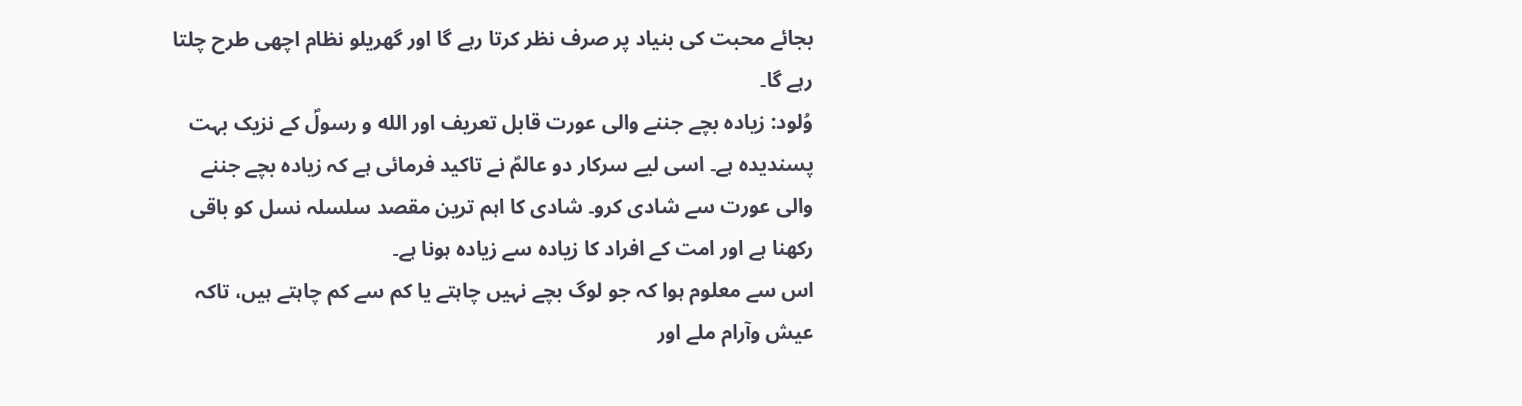بجائے محبت کی بنیاد پر صرف نظر کرتا رہے گا اور گھریلو نظام اچھی طرح چلتا رہے گا۔
وُلود: زیادہ بچے جننے والی عورت قابل تعریف اور الله و رسولؐ کے نزیک بہت پسندیدہ ہے۔ اسی لیے سرکار دو عالمؐ نے تاکید فرمائی ہے کہ زیادہ بچے جننے والی عورت سے شادی کرو۔ شادی کا اہم ترین مقصد سلسلہ نسل کو باقی رکھنا ہے اور امت کے افراد کا زیادہ سے زیادہ ہونا ہے۔
اس سے معلوم ہوا کہ جو لوگ بچے نہیں چاہتے یا کم سے کم چاہتے ہیں، تاکہ عیش وآرام ملے اور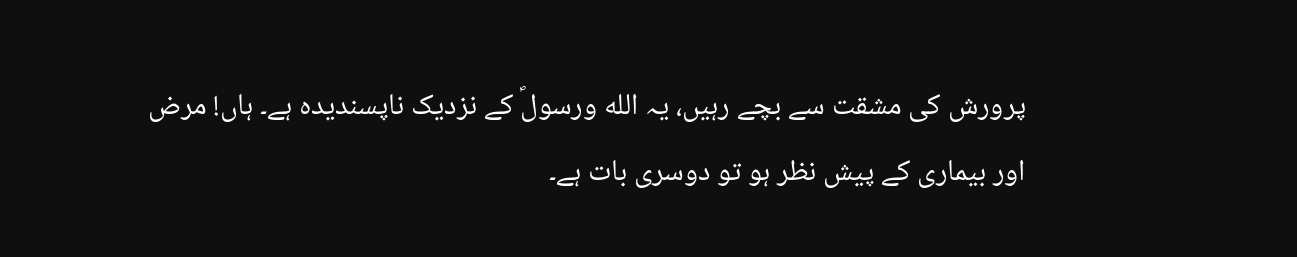پرورش کی مشقت سے بچے رہیں، یہ الله ورسولؐ کے نزدیک ناپسندیدہ ہے۔ ہاں! مرض اور بیماری کے پیش نظر ہو تو دوسری بات ہے۔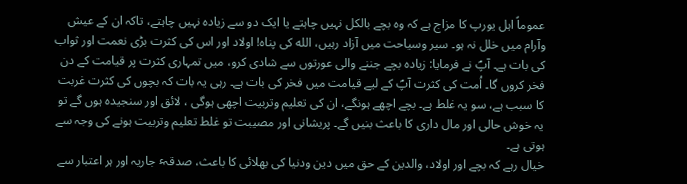عموماً اہل یورپ کا مزاج ہے کہ وہ بچے بالکل نہیں چاہتے یا ایک دو سے زیادہ نہیں چاہتے، تاکہ ان کے عیش وآرام میں خلل نہ ہو۔ سیر وسیاحت میں آزاد رہیں، الله کی پناہ! اولاد اور اس کی کثرت بڑی نعمت اور ثواب کی بات ہے۔ آپؐ نے فرمایا: زیادہ بچے جننے والی عورتوں سے شادی کرو، میں تمہاری کثرت پر قیامت کے دن فخر کروں گا۔ اُمت کی کثرت آپؐ کے لیے قیامت میں فخر کی بات ہے۔ رہی یہ بات کہ بچوں کی کثرت غربت کا سبب ہے، سو یہ غلط ہے۔ بچے اچھے ہونگے، ان کی تعلیم وتربیت اچھی ہوگی ، لائق اور سنجیدہ ہوں گے تو یہ خوش حالی اور مال داری کا باعث بنیں گے۔ پریشانی اور مصیبت تو غلط تعلیم وتربیت ہونے کی وجہ سے ہوتی ہے۔
خیال رہے کہ بچے اور اولاد، والدین کے حق میں دین ودنیا کی بھلائی کا باعث، صدقہٴ جاریہ اور ہر اعتبار سے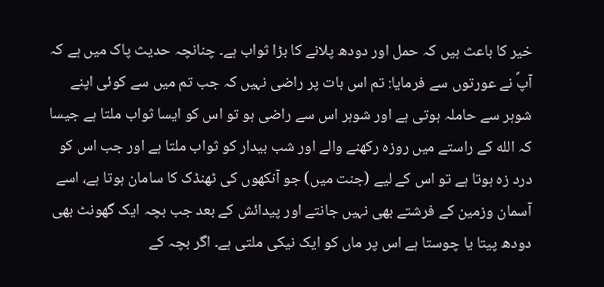خیر کا باعث ہیں کہ حمل اور دودھ پلانے کا بڑا ثواب ہے۔ چنانچہ حدیث پاک میں ہے کہ آپؐ نے عورتوں سے فرمایا: تم اس بات پر راضی نہیں کہ جب تم میں سے کوئی اپنے شوہر سے حاملہ ہوتی ہے اور شوہر اس سے راضی ہو تو اس کو ایسا ثواب ملتا ہے جیسا کہ الله کے راستے میں روزہ رکھنے والے اور شب بیدار کو ثواب ملتا ہے اور جب اس کو درد زہ ہوتا ہے تو اس کے لیے (جنت میں) جو آنکھوں کی ٹھنڈک کا سامان ہوتا ہے، اسے آسمان وزمین کے فرشتے بھی نہیں جانتے اور پیدائش کے بعد جب بچہ ایک گھونٹ بھی دودھ پیتا یا چوستا ہے اس پر ماں کو ایک نیکی ملتی ہے۔ اگر بچہ کے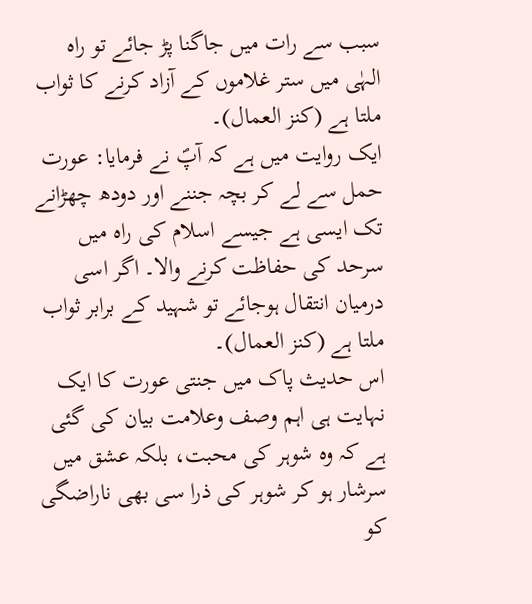سبب سے رات میں جاگنا پڑ جائے تو راہ الہٰی میں ستر غلاموں کے آزاد کرنے کا ثواب ملتا ہے (کنز العمال)۔
ایک روایت میں ہے کہ آپؐ نے فرمایا: عورت حمل سے لے کر بچہ جننے اور دودھ چھڑانے تک ایسی ہے جیسے اسلام کی راہ میں سرحد کی حفاظت کرنے والا۔ اگر اسی درمیان انتقال ہوجائے تو شہید کے برابر ثواب ملتا ہے (کنز العمال)۔
اس حدیث پاک میں جنتی عورت کا ایک نہایت ہی اہم وصف وعلامت بیان کی گئی ہے کہ وہ شوہر کی محبت، بلکہ عشق میں سرشار ہو کر شوہر کی ذرا سی بھی ناراضگی کو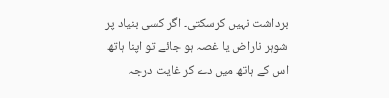برداشت نہیں کرسکتی۔ اگر کسی بنیاد پر شوہر ناراض یا غصہ ہو جائے تو اپنا ہاتھ اس کے ہاتھ میں دے کر غایت درجہ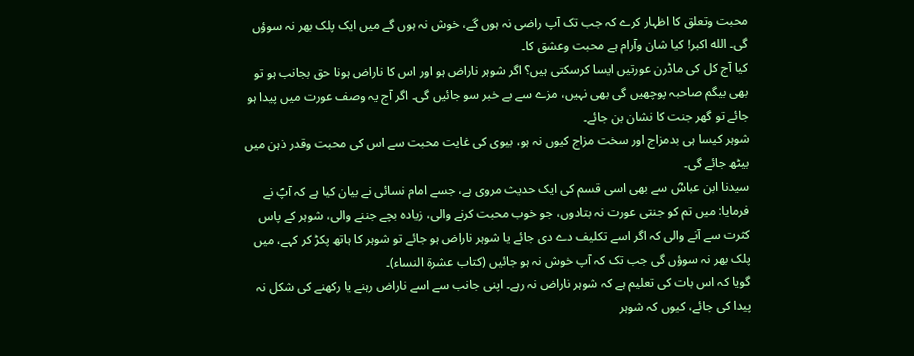محبت وتعلق کا اظہار کرے کہ جب تک آپ راضی نہ ہوں گے، خوش نہ ہوں گے میں ایک پلک بھر نہ سوؤں گی۔ الله اکبر! کیا شان وآرام ہے محبت وعشق کا۔
کیا آج کل کی ماڈرن عورتیں ایسا کرسکتی ہیں؟ اگر شوہر ناراض ہو اور اس کا ناراض ہونا حق بجانب ہو تو بھی بیگم صاحبہ پوچھیں گی بھی نہیں، مزے سے بے خبر سو جائیں گی۔ اگر آج یہ وصف عورت میں پیدا ہو جائے تو گھر جنت کا نشان بن جائے۔
شوہر کیسا ہی بدمزاج اور سخت مزاج کیوں نہ ہو، بیوی کی غایت محبت سے اس کی محبت وقدر ذہن میں بیٹھ جائے گی۔
سیدنا ابن عباسؓ سے بھی اسی قسم کی ایک حدیث مروی ہے، جسے امام نسائی نے بیان کیا ہے کہ آپؐ نے فرمایا: میں تم کو جنتی عورت نہ بتادوں، جو خوب محبت کرنے والی، زیادہ بچے جننے والی، شوہر کے پاس کثرت سے آنے والی کہ اگر اسے تکلیف دے دی جائے یا شوہر ناراض ہو جائے تو شوہر کا ہاتھ پکڑ کر کہے، میں پلک بھر نہ سوؤں گی جب تک کہ آپ خوش نہ ہو جائیں (کتاب عشرۃ النساء)۔
گویا کہ اس بات کی تعلیم ہے کہ شوہر ناراض نہ رہے۔ اپنی جانب سے اسے ناراض رہنے یا رکھنے کی شکل نہ پیدا کی جائے، کیوں کہ شوہر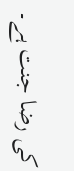کی رضا جنت ہے۔